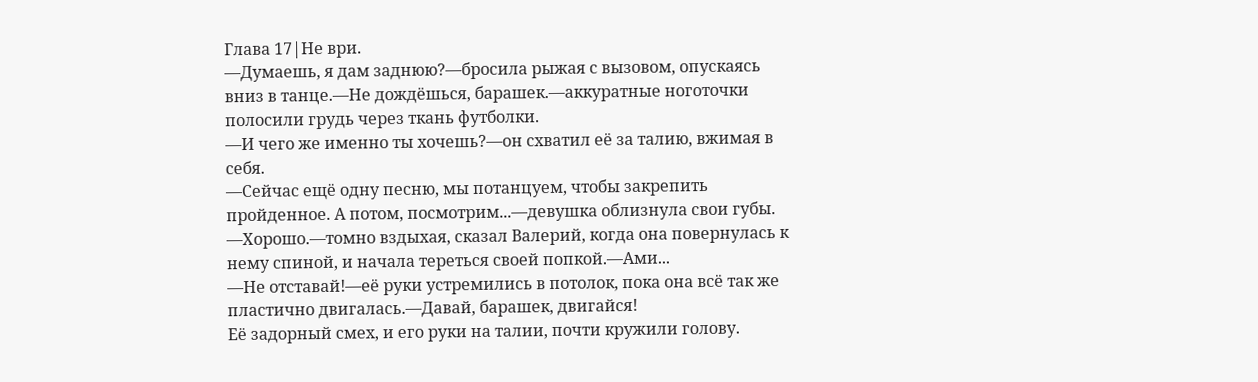Глава 17|Не ври.
—Думаешь, я дам заднюю?—бросила рыжая с вызовом, опускаясь вниз в танце.—Не дождёшься, барашек.—аккуратные ноготочки полосили грудь через ткань футболки.
—И чего же именно ты хочешь?—он схватил её за талию, вжимая в себя.
—Сейчас ещё одну песню, мы потанцуем, чтобы закрепить пройденное. А потом, посмотрим...—девушка облизнула свои губы.
—Хорошо.—томно вздыхая, сказал Валерий, когда она повернулась к нему спиной, и начала тереться своей попкой.—Ами...
—Не отставай!—её руки устремились в потолок, пока она всё так же пластично двигалась.—Давай, барашек, двигайся!
Её задорный смех, и его руки на талии, почти кружили голову.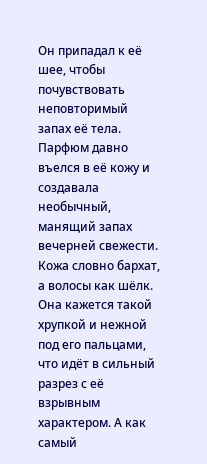Он припадал к её шее, чтобы почувствовать неповторимый запах её тела. Парфюм давно въелся в её кожу и создавала необычный, манящий запах вечерней свежести. Кожа словно бархат, а волосы как шёлк. Она кажется такой хрупкой и нежной под его пальцами, что идёт в сильный разрез с её взрывным характером. А как самый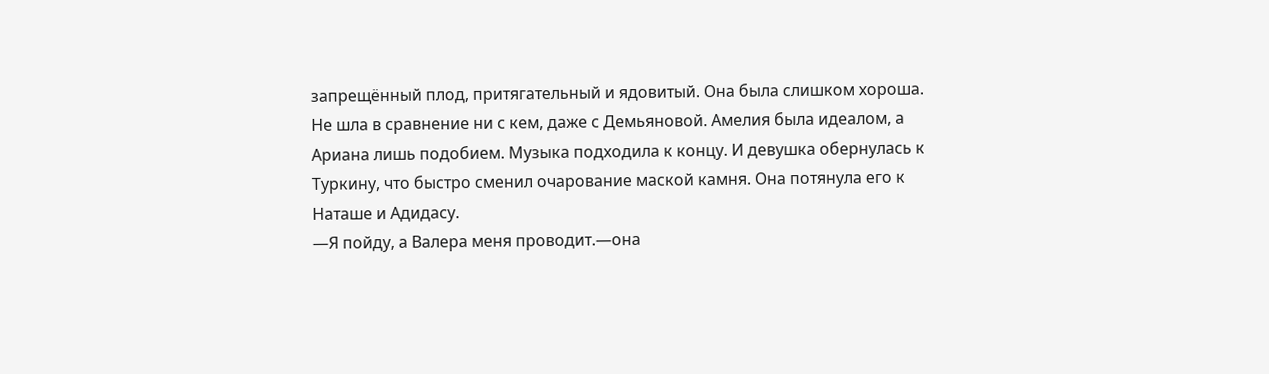запрещённый плод, притягательный и ядовитый. Она была слишком хороша. Не шла в сравнение ни с кем, даже с Демьяновой. Амелия была идеалом, а Ариана лишь подобием. Музыка подходила к концу. И девушка обернулась к Туркину, что быстро сменил очарование маской камня. Она потянула его к Наташе и Адидасу.
—Я пойду, а Валера меня проводит.—она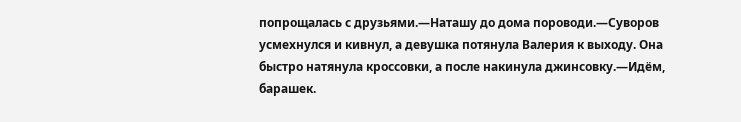попрощалась с друзьями.—Наташу до дома пороводи.—Суворов усмехнулся и кивнул, а девушка потянула Валерия к выходу. Она быстро натянула кроссовки, а после накинула джинсовку.—Идём, барашек.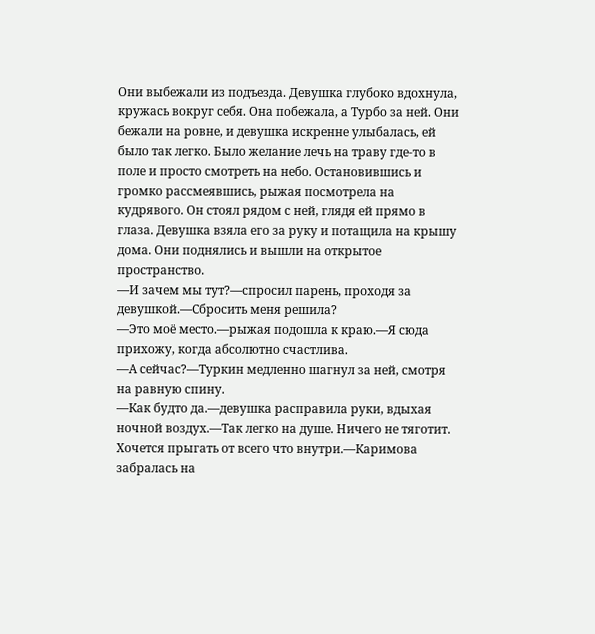Они выбежали из подъезда. Девушка глубоко вдохнула, кружась вокруг себя. Она побежала, а Турбо за ней. Они бежали на ровне, и девушка искренне улыбалась, ей было так легко. Было желание лечь на траву где-то в поле и просто смотреть на небо. Остановившись и громко рассмеявшись, рыжая посмотрела на кудрявого. Он стоял рядом с ней, глядя ей прямо в глаза. Девушка взяла его за руку и потащила на крышу дома. Они поднялись и вышли на открытое пространство.
—И зачем мы тут?—спросил парень, проходя за девушкой.—Сбросить меня решила?
—Это моё место.—рыжая подошла к краю.—Я сюда прихожу, когда абсолютно счастлива.
—А сейчас?—Туркин медленно шагнул за ней, смотря на равную спину.
—Как будто да.—девушка расправила руки, вдыхая ночной воздух.—Так легко на душе. Ничего не тяготит. Хочется прыгать от всего что внутри.—Каримова забралась на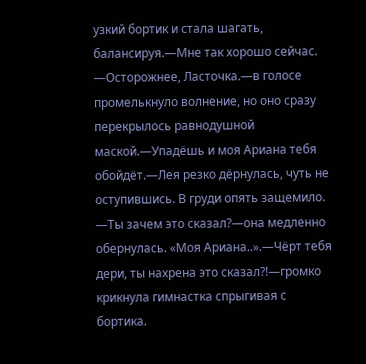узкий бортик и стала шагать, балансируя.—Мне так хорошо сейчас.
—Осторожнее, Ласточка.—в голосе промелькнуло волнение, но оно сразу перекрылось равнодушной маской.—Упадёшь и моя Ариана тебя обойдёт.—Лея резко дёрнулась, чуть не оступившись. В груди опять защемило.
—Ты зачем это сказал?—она медленно обернулась. «Моя Ариана..».—Чёрт тебя дери, ты нахрена это сказал?!—громко крикнула гимнастка спрыгивая с бортика.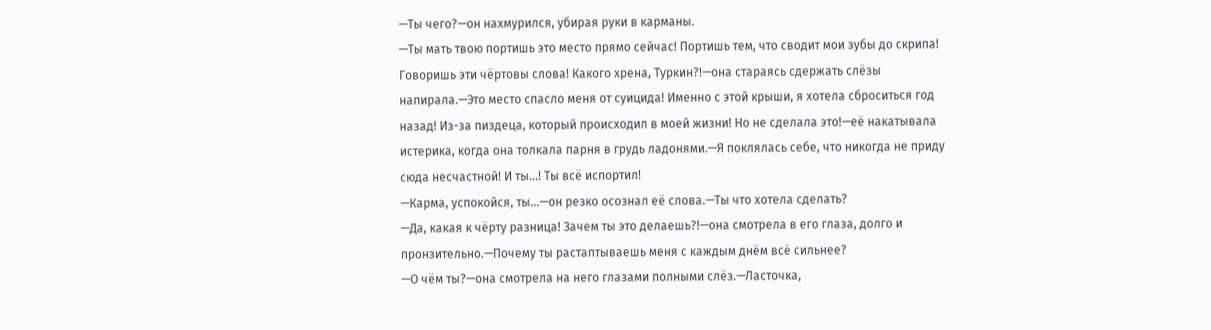—Ты чего?—он нахмурился, убирая руки в карманы.
—Ты мать твою портишь это место прямо сейчас! Портишь тем, что сводит мои зубы до скрипа! Говоришь эти чёртовы слова! Какого хрена, Туркин?!—она стараясь сдержать слёзы напирала.—Это место спасло меня от суицида! Именно с этой крыши, я хотела сброситься год назад! Из-за пиздеца, который происходил в моей жизни! Но не сделала это!—её накатывала истерика, когда она толкала парня в грудь ладонями.—Я поклялась себе, что никогда не приду сюда несчастной! И ты...! Ты всё испортил!
—Карма, успокойся, ты...—он резко осознал её слова.—Ты что хотела сделать?
—Да, какая к чёрту разница! Зачем ты это делаешь?!—она смотрела в его глаза, долго и пронзительно.—Почему ты растаптываешь меня с каждым днём всё сильнее?
—О чём ты?—она смотрела на него глазами полными слёз.—Ласточка,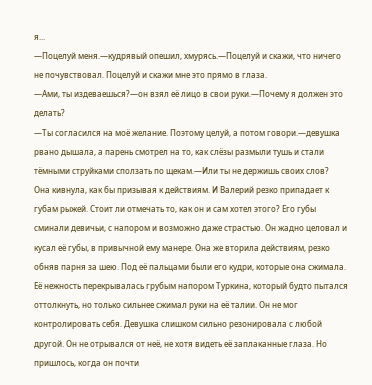я...
—Поцелуй меня.—кудрявый опешил, хмурясь.—Поцелуй и скажи, что ничего не почувствовал. Поцелуй и скажи мне это прямо в глаза.
—Ами, ты издеваешься?—он взял её лицо в свои руки.—Почему я должен это делать?
—Ты согласился на моё желание. Поэтому целуй, а потом говори.—девушка рвано дышала, а парень смотрел на то, как слёзы размыли тушь и стали тёмными струйками сползать по щекам.—Или ты не держишь своих слов?
Она кивнула, как бы призывая к действиям. И Валерий резко припадает к губам рыжей. Стоит ли отмечать то, как он и сам хотел этого? Его губы сминали девичьи, с напором и возможно даже страстью. Он жадно целовал и кусал её губы, в привычной ему манере. Она же вторила действиям, резко обняв парня за шею. Под её пальцами были его кудри, которые она сжимала. Её нежность перекрывалась грубым напором Туркина, который будто пытался оттолкнуть, но только сильнее сжимал руки на её талии. Он не мог контролировать себя. Девушка слишком сильно резонировала с любой другой. Он не отрывался от неё, не хотя видеть её заплаканные глаза. Но пришлось, когда он почти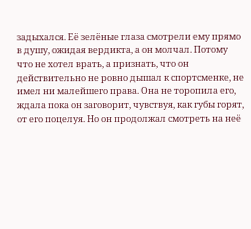задыхался. Её зелёные глаза смотрели ему прямо в душу, ожидая вердикта, а он молчал. Потому что не хотел врать, а признать, что он действительно не ровно дышал к спортсменке, не имел ни малейшего права. Она не торопила его, ждала пока он заговорит, чувствуя, как губы горят, от его поцелуя. Но он продолжал смотреть на неё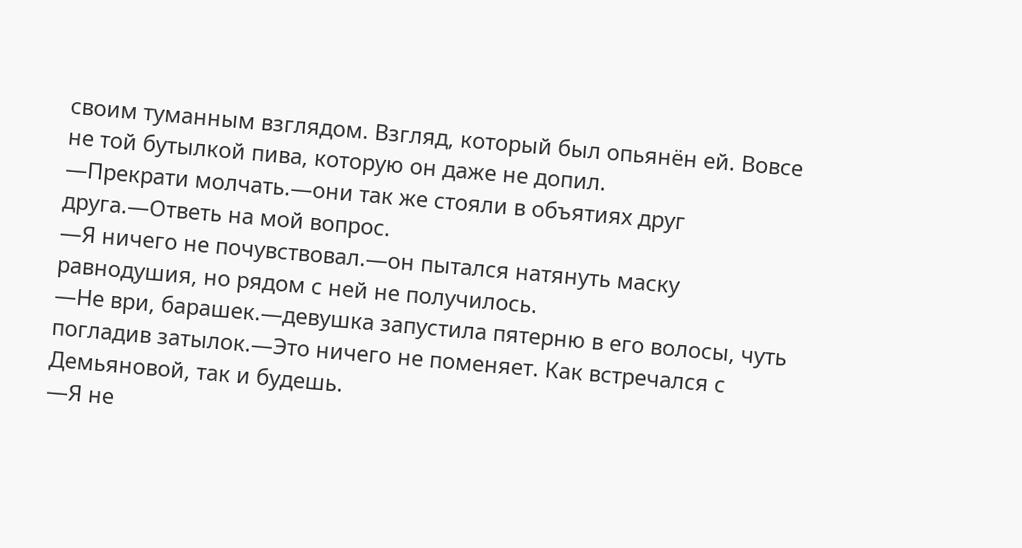своим туманным взглядом. Взгляд, который был опьянён ей. Вовсе не той бутылкой пива, которую он даже не допил.
—Прекрати молчать.—они так же стояли в объятиях друг друга.—Ответь на мой вопрос.
—Я ничего не почувствовал.—он пытался натянуть маску равнодушия, но рядом с ней не получилось.
—Не ври, барашек.—девушка запустила пятерню в его волосы, чуть погладив затылок.—Это ничего не поменяет. Как встречался с Демьяновой, так и будешь.
—Я не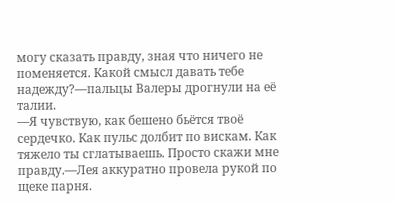могу сказать правду, зная что ничего не поменяется. Какой смысл давать тебе надежду?—пальцы Валеры дрогнули на её талии.
—Я чувствую, как бешено бьётся твоё сердечко. Как пульс долбит по вискам. Как тяжело ты сглатываешь. Просто скажи мне правду.—Лея аккуратно провела рукой по щеке парня.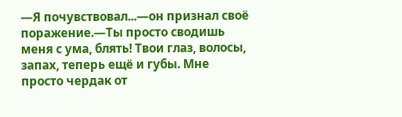—Я почувствовал...—он признал своё поражение.—Ты просто сводишь меня с ума, блять! Твои глаз, волосы, запах, теперь ещё и губы. Мне просто чердак от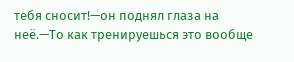тебя сносит!—он поднял глаза на неё.—То как тренируешься это вообще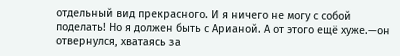отдельный вид прекрасного. И я ничего не могу с собой поделать! Но я должен быть с Арианой. А от этого ещё хуже.—он отвернулся, хватаясь за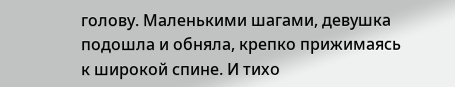голову. Маленькими шагами, девушка подошла и обняла, крепко прижимаясь к широкой спине. И тихо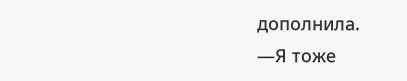дополнила.
—Я тоже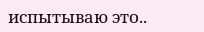испытываю это..